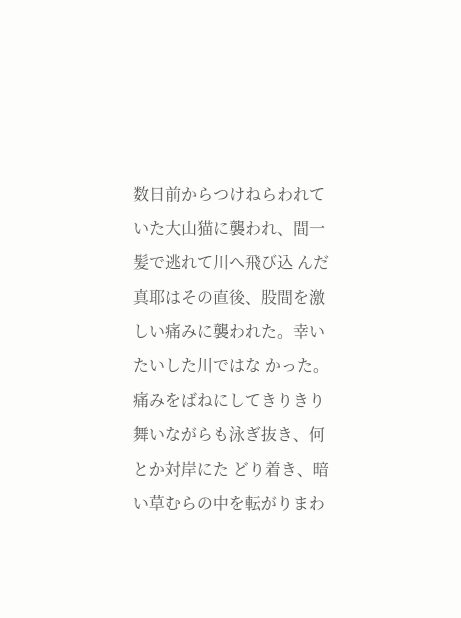数日前からつけねらわれていた大山猫に襲われ、間一髪で逃れて川へ飛び込 んだ真耶はその直後、股間を激しい痛みに襲われた。幸いたいした川ではな かった。痛みをばねにしてきりきり舞いながらも泳ぎ抜き、何とか対岸にた どり着き、暗い草むらの中を転がりまわ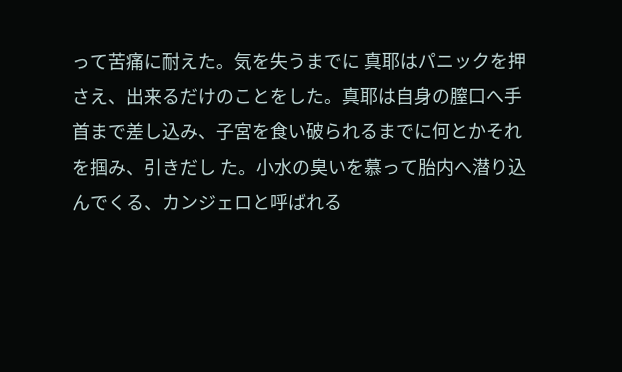って苦痛に耐えた。気を失うまでに 真耶はパニックを押さえ、出来るだけのことをした。真耶は自身の膣口へ手 首まで差し込み、子宮を食い破られるまでに何とかそれを掴み、引きだし た。小水の臭いを慕って胎内へ潜り込んでくる、カンジェロと呼ばれる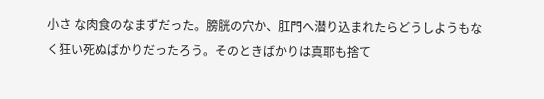小さ な肉食のなまずだった。膀胱の穴か、肛門へ潜り込まれたらどうしようもな く狂い死ぬばかりだったろう。そのときばかりは真耶も捨て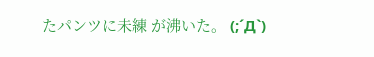たパンツに未練 が沸いた。 (;´Д`)